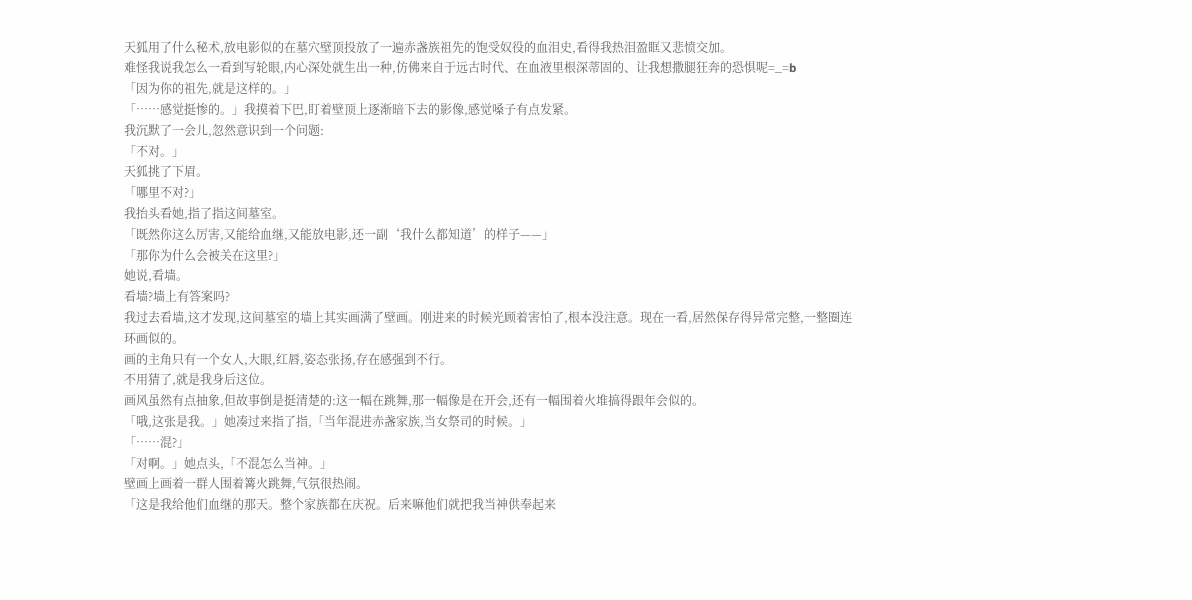天狐用了什么秘术,放电影似的在墓穴壁顶投放了一遍赤盏族祖先的饱受奴役的血泪史,看得我热泪盈眶又悲愤交加。
难怪我说我怎么一看到写轮眼,内心深处就生出一种,仿佛来自于远古时代、在血液里根深蒂固的、让我想撒腿狂奔的恐惧呢=_=b
「因为你的祖先,就是这样的。」
「……感觉挺惨的。」我摸着下巴,盯着壁顶上逐渐暗下去的影像,感觉嗓子有点发紧。
我沉默了一会儿,忽然意识到一个问题:
「不对。」
天狐挑了下眉。
「哪里不对?」
我抬头看她,指了指这间墓室。
「既然你这么厉害,又能给血继,又能放电影,还一副‘我什么都知道’的样子——」
「那你为什么会被关在这里?」
她说,看墙。
看墙?墙上有答案吗?
我过去看墙,这才发现,这间墓室的墙上其实画满了壁画。刚进来的时候光顾着害怕了,根本没注意。现在一看,居然保存得异常完整,一整圈连环画似的。
画的主角只有一个女人,大眼,红唇,姿态张扬,存在感强到不行。
不用猜了,就是我身后这位。
画风虽然有点抽象,但故事倒是挺清楚的:这一幅在跳舞,那一幅像是在开会,还有一幅围着火堆搞得跟年会似的。
「哦,这张是我。」她凑过来指了指,「当年混进赤盏家族,当女祭司的时候。」
「……混?」
「对啊。」她点头,「不混怎么当神。」
壁画上画着一群人围着篝火跳舞,气氛很热闹。
「这是我给他们血继的那天。整个家族都在庆祝。后来嘛他们就把我当神供奉起来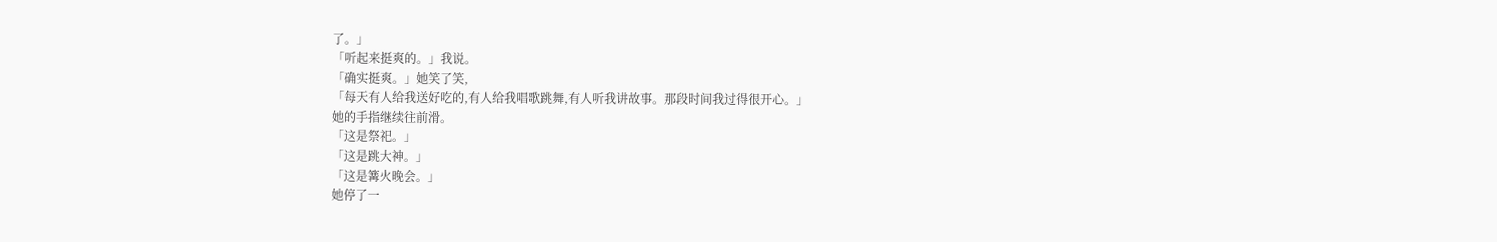了。」
「听起来挺爽的。」我说。
「确实挺爽。」她笑了笑,
「每天有人给我送好吃的,有人给我唱歌跳舞,有人听我讲故事。那段时间我过得很开心。」
她的手指继续往前滑。
「这是祭祀。」
「这是跳大神。」
「这是篝火晚会。」
她停了一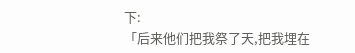下:
「后来他们把我祭了天,把我埋在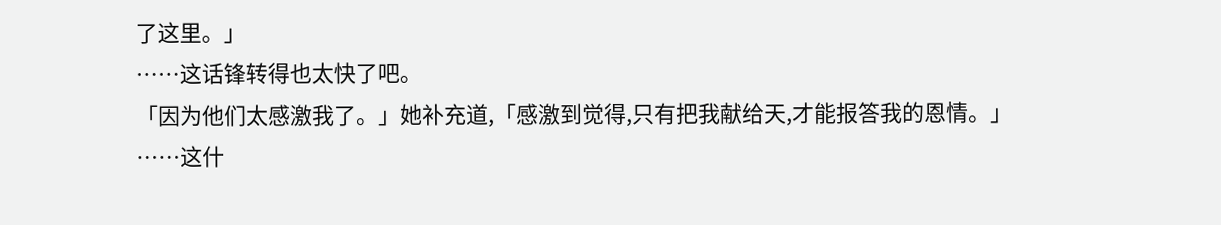了这里。」
……这话锋转得也太快了吧。
「因为他们太感激我了。」她补充道,「感激到觉得,只有把我献给天,才能报答我的恩情。」
……这什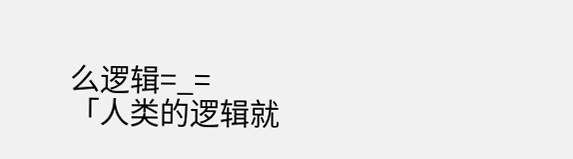么逻辑=_=
「人类的逻辑就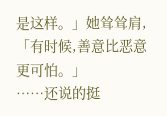是这样。」她耸耸肩,「有时候,善意比恶意更可怕。」
……还说的挺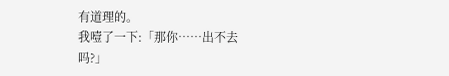有道理的。
我噎了一下:「那你……出不去吗?」